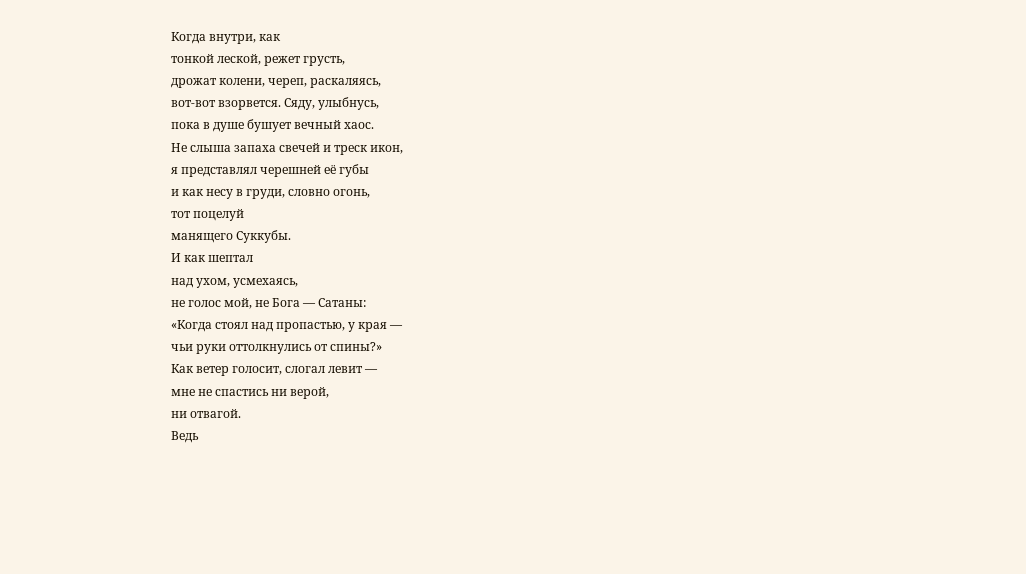Когда внутри, как
тонкой леской, режет грусть,
дрожат колени, череп, раскаляясь,
вот-вот взорвется. Сяду, улыбнусь,
пока в душе бушует вечный хаос.
Не слыша запаха свечей и треск икон,
я представлял черешней её губы
и как несу в груди, словно огонь,
тот поцелуй
манящего Суккубы.
И как шептал
над ухом, усмехаясь,
не голос мой, не Бога — Сатаны:
«Когда стоял над пропастью, у края —
чьи руки оттолкнулись от спины?»
Как ветер голосит, слогал левит —
мне не спастись ни верой,
ни отвагой.
Ведь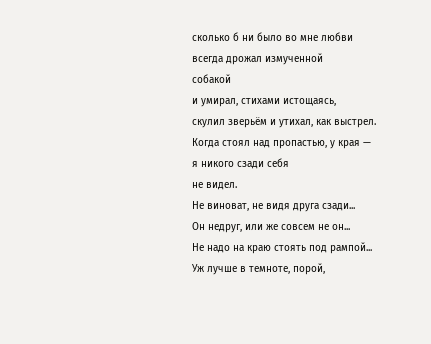сколько б ни было во мне любви
всегда дрожал измученной
собакой
и умирал, стихами истощаясь,
скулил зверьём и утихал, как выстрел.
Когда стоял над пропастью, у края —
я никого сзади себя
не видел.
Не виноват, не видя друга сзади...
Он недруг, или же совсем не он...
Не надо на краю стоять под рампой...
Уж лучше в темноте, порой,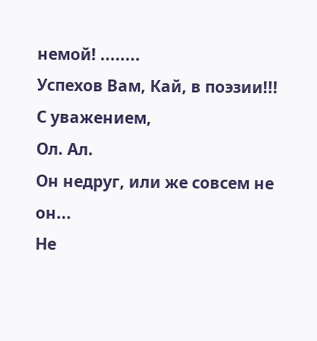немой! ........
Успехов Вам, Кай, в поэзии!!!
С уважением,
Ол. Ал.
Он недруг, или же совсем не он...
Не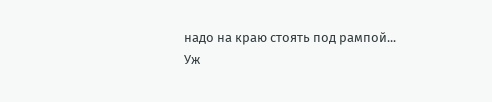надо на краю стоять под рампой...
Уж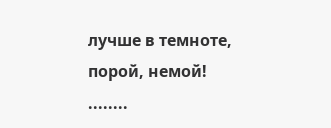лучше в темноте, порой, немой! ........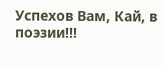Успехов Вам, Кай, в поэзии!!!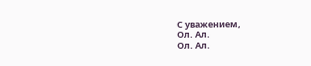С уважением,
Ол. Ал.
Ол. Ал.